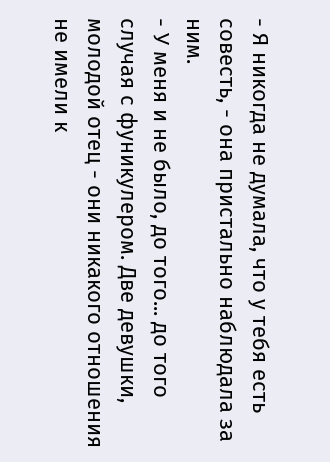- Я никогда не думала, что у тебя есть совесть, - она пристально наблюдала за ним.
- У меня и не было, до того... до того случая с фуникулером. Две девушки, молодой отец - они никакого отношения не имели к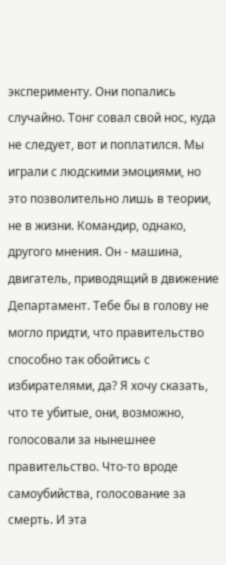эксперименту. Они попались случайно. Тонг совал свой нос, куда не следует, вот и поплатился. Мы играли с людскими эмоциями, но это позволительно лишь в теории, не в жизни. Командир, однако, другого мнения. Он - машина, двигатель, приводящий в движение Департамент. Тебе бы в голову не могло придти, что правительство способно так обойтись с избирателями, да? Я хочу сказать, что те убитые, они, возможно, голосовали за нынешнее правительство. Что-то вроде самоубийства, голосование за смерть. И эта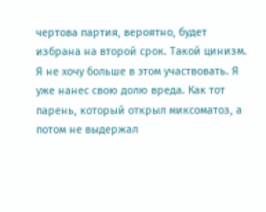чертова партия, вероятно, будет избрана на второй срок. Такой цинизм. Я не хочу больше в этом участвовать. Я уже нанес свою долю вреда. Как тот парень, который открыл миксоматоз, а потом не выдержал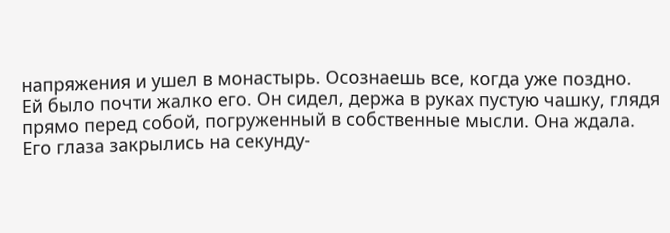напряжения и ушел в монастырь. Осознаешь все, когда уже поздно.
Ей было почти жалко его. Он сидел, держа в руках пустую чашку, глядя прямо перед собой, погруженный в собственные мысли. Она ждала. Его глаза закрылись на секунду-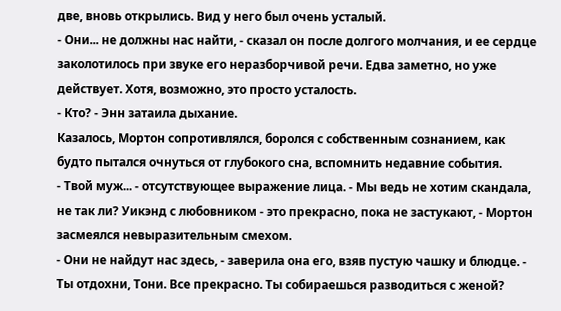две, вновь открылись. Вид у него был очень усталый.
- Они... не должны нас найти, - сказал он после долгого молчания, и ее сердце заколотилось при звуке его неразборчивой речи. Едва заметно, но уже действует. Хотя, возможно, это просто усталость.
- Кто? - Энн затаила дыхание.
Казалось, Мортон сопротивлялся, боролся с собственным сознанием, как будто пытался очнуться от глубокого сна, вспомнить недавние события.
- Твой муж... - отсутствующее выражение лица. - Мы ведь не хотим скандала, не так ли? Уикэнд с любовником - это прекрасно, пока не застукают, - Мортон засмеялся невыразительным смехом.
- Они не найдут нас здесь, - заверила она его, взяв пустую чашку и блюдце. - Ты отдохни, Тони. Все прекрасно. Ты собираешься разводиться с женой?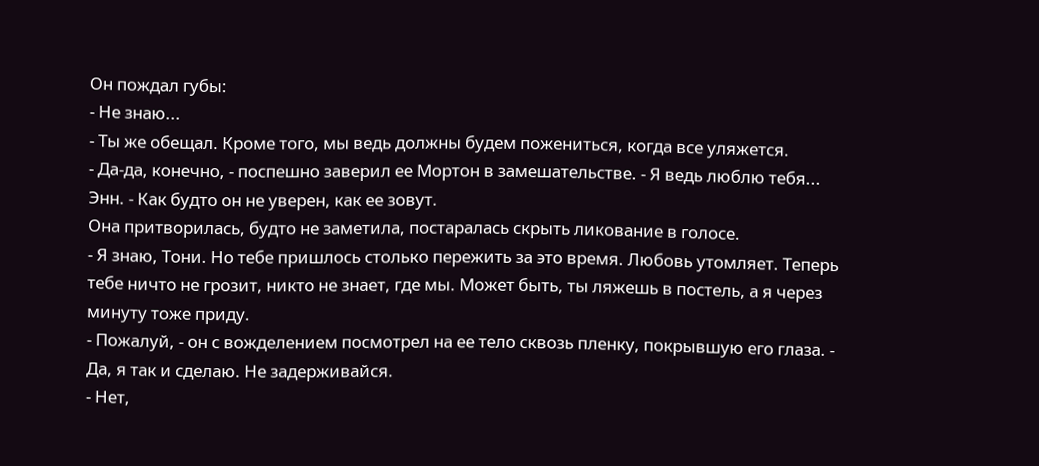Он пождал губы:
- Не знаю...
- Ты же обещал. Кроме того, мы ведь должны будем пожениться, когда все уляжется.
- Да-да, конечно, - поспешно заверил ее Мортон в замешательстве. - Я ведь люблю тебя... Энн. - Как будто он не уверен, как ее зовут.
Она притворилась, будто не заметила, постаралась скрыть ликование в голосе.
- Я знаю, Тони. Но тебе пришлось столько пережить за это время. Любовь утомляет. Теперь тебе ничто не грозит, никто не знает, где мы. Может быть, ты ляжешь в постель, а я через минуту тоже приду.
- Пожалуй, - он с вожделением посмотрел на ее тело сквозь пленку, покрывшую его глаза. - Да, я так и сделаю. Не задерживайся.
- Нет,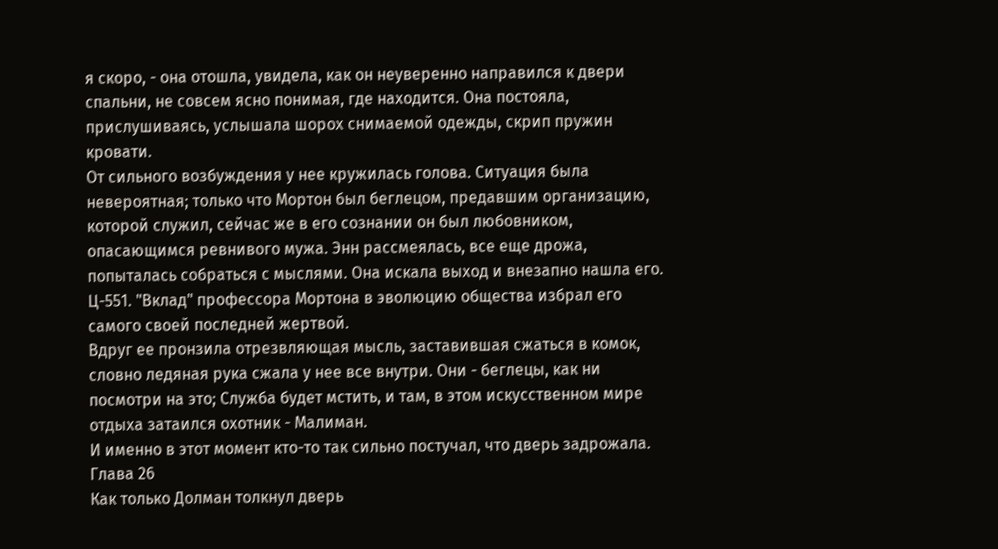я скоро, - она отошла, увидела, как он неуверенно направился к двери спальни, не совсем ясно понимая, где находится. Она постояла, прислушиваясь, услышала шорох снимаемой одежды, скрип пружин кровати.
От сильного возбуждения у нее кружилась голова. Ситуация была невероятная; только что Мортон был беглецом, предавшим организацию, которой служил, сейчас же в его сознании он был любовником, опасающимся ревнивого мужа. Энн рассмеялась, все еще дрожа, попыталась собраться с мыслями. Она искала выход и внезапно нашла его. Ц-551. "Вклад" профессора Мортона в эволюцию общества избрал его самого своей последней жертвой.
Вдруг ее пронзила отрезвляющая мысль, заставившая сжаться в комок, словно ледяная рука сжала у нее все внутри. Они - беглецы, как ни посмотри на это; Служба будет мстить, и там, в этом искусственном мире отдыха затаился охотник - Малиман.
И именно в этот момент кто-то так сильно постучал, что дверь задрожала.
Глава 26
Как только Долман толкнул дверь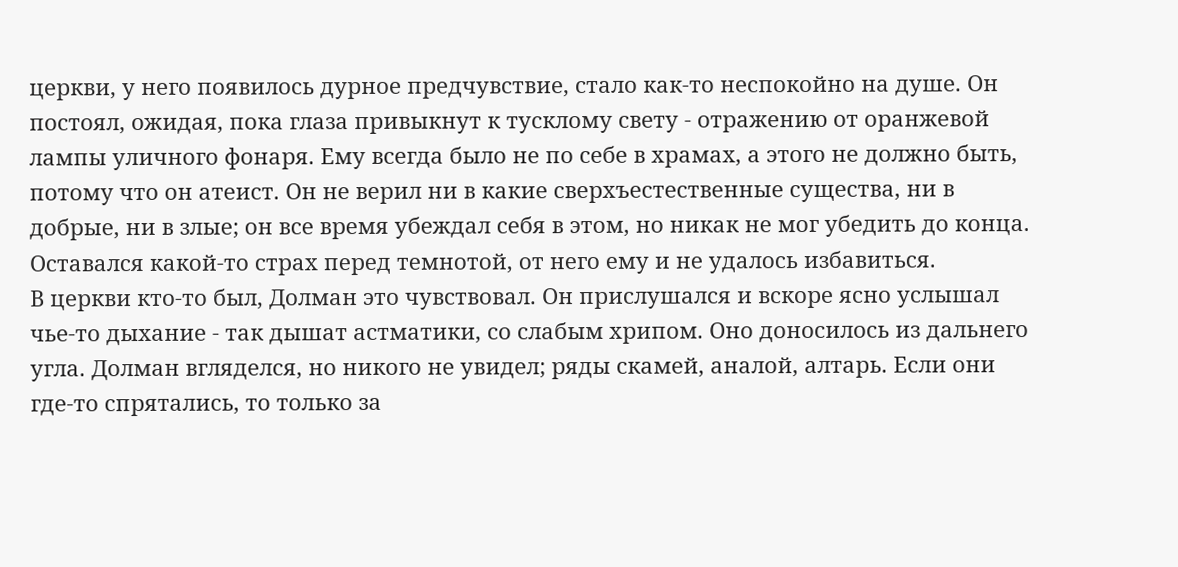церкви, у него появилось дурное предчувствие, стало как-то неспокойно на душе. Он постоял, ожидая, пока глаза привыкнут к тусклому свету - отражению от оранжевой лампы уличного фонаря. Ему всегда было не по себе в храмах, а этого не должно быть, потому что он атеист. Он не верил ни в какие сверхъестественные существа, ни в добрые, ни в злые; он все время убеждал себя в этом, но никак не мог убедить до конца. Оставался какой-то страх перед темнотой, от него ему и не удалось избавиться.
В церкви кто-то был, Долман это чувствовал. Он прислушался и вскоре ясно услышал чье-то дыхание - так дышат астматики, со слабым хрипом. Оно доносилось из дальнего угла. Долман вгляделся, но никого не увидел; ряды скамей, аналой, алтарь. Если они где-то спрятались, то только за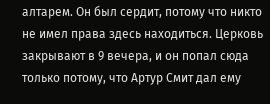алтарем. Он был сердит, потому что никто не имел права здесь находиться. Церковь закрывают в 9 вечера, и он попал сюда только потому, что Артур Смит дал ему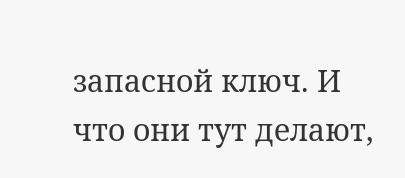запасной ключ. И что они тут делают,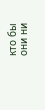кто бы они ни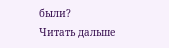были?
Читать дальше